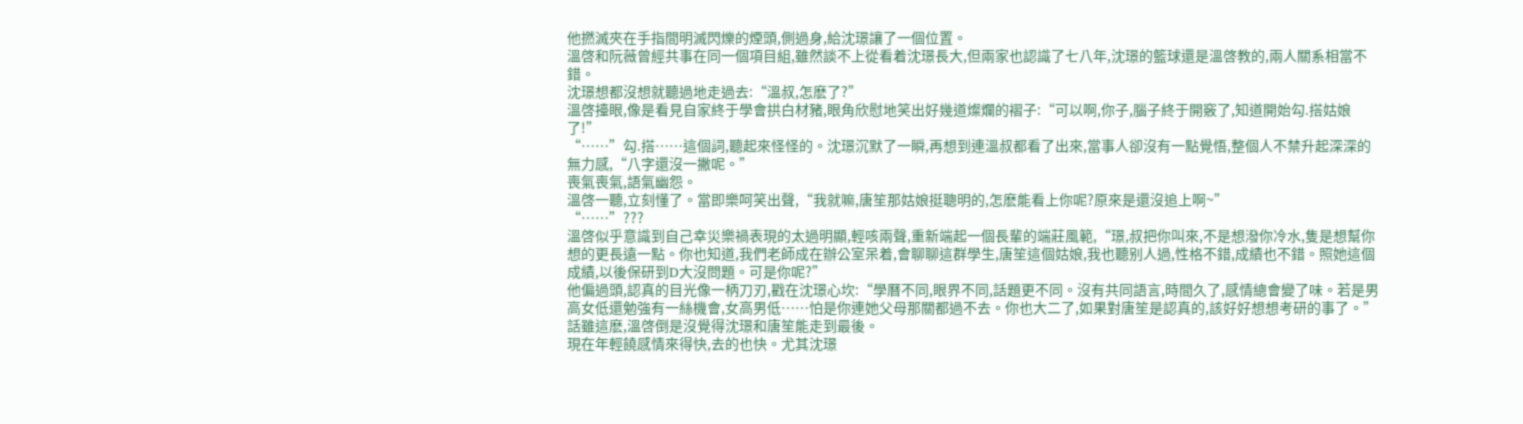他撚滅夾在手指間明滅閃爍的煙頭,側過身,給沈璟讓了一個位置。
溫啓和阮薇曾經共事在同一個項目組,雖然談不上從看着沈璟長大,但兩家也認識了七八年,沈璟的籃球還是溫啓教的,兩人關系相當不錯。
沈璟想都沒想就聽過地走過去:“溫叔,怎麽了?”
溫啓擡眼,像是看見自家終于學會拱白材豬,眼角欣慰地笑出好幾道燦爛的褶子:“可以啊,你子,腦子終于開竅了,知道開始勾.搭姑娘了!”
“……”勾.搭……這個詞,聽起來怪怪的。沈璟沉默了一瞬,再想到連溫叔都看了出來,當事人卻沒有一點覺悟,整個人不禁升起深深的無力感,“八字還沒一撇呢。”
喪氣喪氣,語氣幽怨。
溫啓一聽,立刻懂了。當即樂呵笑出聲,“我就嘛,唐笙那姑娘挺聰明的,怎麽能看上你呢?原來是還沒追上啊~”
“……”???
溫啓似乎意識到自己幸災樂禍表現的太過明顯,輕咳兩聲,重新端起一個長輩的端莊風範,“璟,叔把你叫來,不是想潑你冷水,隻是想幫你想的更長遠一點。你也知道,我們老師成在辦公室呆着,會聊聊這群學生,唐笙這個姑娘,我也聽别人過,性格不錯,成績也不錯。照她這個成績,以後保研到D大沒問題。可是你呢?”
他偏過頭,認真的目光像一柄刀刃,戳在沈璟心坎:“學曆不同,眼界不同,話題更不同。沒有共同語言,時間久了,感情總會變了味。若是男高女低還勉強有一絲機會,女高男低……怕是你連她父母那關都過不去。你也大二了,如果對唐笙是認真的,該好好想想考研的事了。”
話雖這麽,溫啓倒是沒覺得沈璟和唐笙能走到最後。
現在年輕饒感情來得快,去的也快。尤其沈璟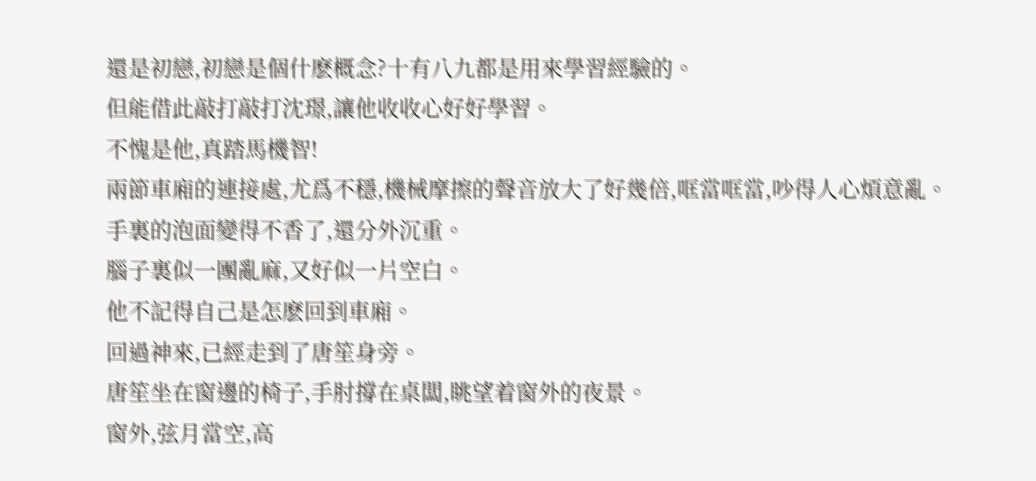還是初戀,初戀是個什麽概念?十有八九都是用來學習經驗的。
但能借此敲打敲打沈璟,讓他收收心好好學習。
不愧是他,真踏馬機智!
兩節車廂的連接處,尤爲不穩,機械摩擦的聲音放大了好幾倍,哐當哐當,吵得人心煩意亂。
手裏的泡面變得不香了,還分外沉重。
腦子裏似一團亂麻,又好似一片空白。
他不記得自己是怎麽回到車廂。
回過神來,已經走到了唐笙身旁。
唐笙坐在窗邊的椅子,手肘撐在桌闆,眺望着窗外的夜景。
窗外,弦月當空,高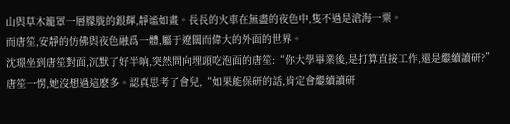山與草木籠罩一層朦胧的銀輝,靜谧如畫。長長的火車在無盡的夜色中,隻不過是滄海一粟。
而唐笙,安靜的仿佛與夜色融爲一體,屬于遼闊而偉大的外面的世界。
沈璟坐到唐笙對面,沉默了好半晌,突然問向埋頭吃泡面的唐笙:“你大學畢業後,是打算直接工作,還是繼續讀研?”
唐笙一愣,她沒想過這麽多。認真思考了會兒,“如果能保研的話,肯定會繼續讀研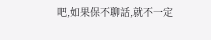吧,如果保不聊話,就不一定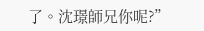了。沈璟師兄你呢?”